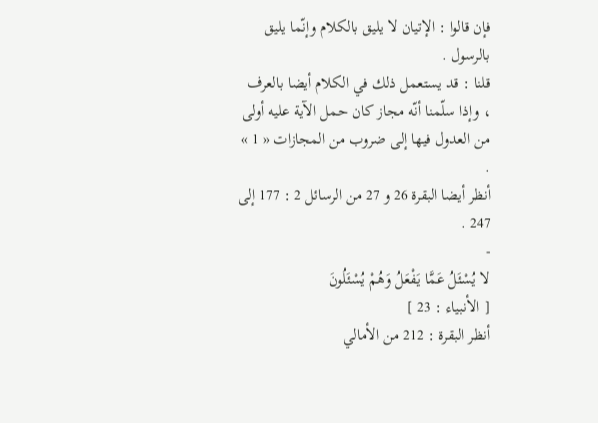فإن قالوا : الإتيان لا يليق بالكلام وإنّما يليق بالرسول .
قلنا : قد يستعمل ذلك في الكلام أيضا بالعرف ، وإذا سلّمنا أنّه مجاز كان حمل الآية عليه أولى من العدول فيها إلى ضروب من المجازات « 1 » .
أنظر أيضا البقرة 26 و 27 من الرسائل 2 : 177 إلى 247 .
-
لا يُسْئَلُ عَمَّا يَفْعَلُ وَهُمْ يُسْئَلُونَ
[ الأنبياء : 23 ]
أنظر البقرة : 212 من الأمالي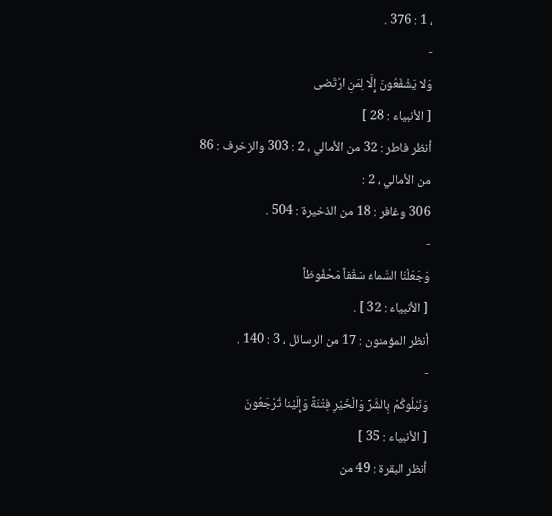، 1 : 376 .
-
وَلا يَشْفَعُونَ إِلَّا لِمَنِ ارْتَضى
[ الأنبياء : 28 ]
أنظر فاطر : 32 من الأمالي ، 2 : 303 والزخرف : 86 من الأمالي ، 2 :
306 وغافر : 18 من الذخيرة : 504 .
-
وَجَعَلْنَا السَّماءَ سَقْفاً مَحْفُوظاً
[ الأنبياء : 32 ] .
أنظر المؤمنون : 17 من الرسائل ، 3 : 140 .
-
وَنَبْلُوكُمْ بِالشَّرِّ وَالْخَيْرِ فِتْنَةً وَإِلَيْنا تُرْجَعُونَ
[ الأنبياء : 35 ]
أنظر البقرة : 49 من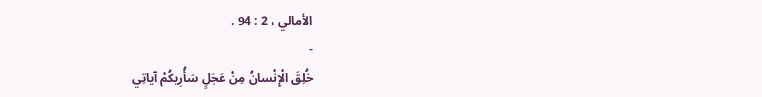الأمالي ، 2 : 94 .
-
خُلِقَ الْإِنْسانُ مِنْ عَجَلٍ سَأُرِيكُمْ آياتِي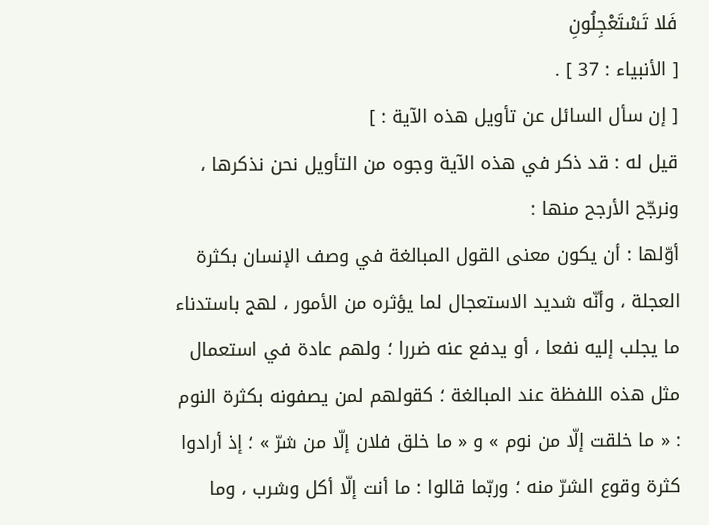فَلا تَسْتَعْجِلُونِ
[ الأنبياء : 37 ] .
[ إن سأل السائل عن تأويل هذه الآية : ]
قيل له : قد ذكر في هذه الآية وجوه من التأويل نحن نذكرها ، ونرجّح الأرجح منها :
أوّلها : أن يكون معنى القول المبالغة في وصف الإنسان بكثرة العجلة ، وأنّه شديد الاستعجال لما يؤثره من الأمور ، لهج باستدناء ما يجلب إليه نفعا ، أو يدفع عنه ضررا ؛ ولهم عادة في استعمال مثل هذه اللفظة عند المبالغة ؛ كقولهم لمن يصفونه بكثرة النوم : « ما خلقت إلّا من نوم » و « ما خلق فلان إلّا من شرّ » ؛ إذ أرادوا كثرة وقوع الشرّ منه ؛ وربّما قالوا : ما أنت إلّا أكل وشرب ، وما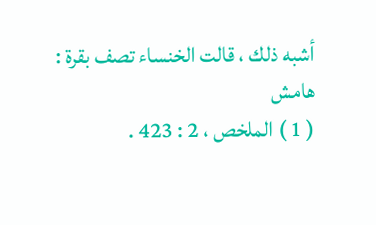أشبه ذلك ، قالت الخنساء تصف بقرة :
هامش
( 1 ) الملخص ، 2 : 423 .